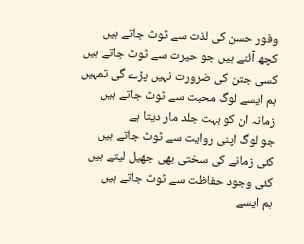وفور حسن کی لذت سے ٹوٹ جاتے ہیں
کچھ آئنے ہیں جو حیرت سے ٹوٹ جاتے ہیں
کسی جتن کی ضرورت نہیں پڑے گی تمہیں
ہم ایسے لوگ محبت سے ٹوٹ جاتے ہیں
زمانہ ان کو بہت جلد مار دیتا ہے
جو لوگ اپنی روایت سے ٹوٹ جاتے ہیں
کئی زمانے کی سختی بھی جھیل لیتے ہیں
کئی وجود حفاظت سے ٹوٹ جاتے ہیں
ہم ایسے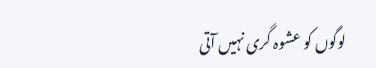لوگوں کو عشوہ گری نہیں آتی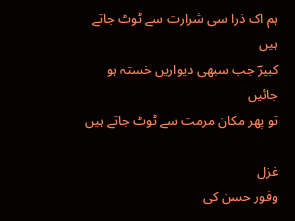ہم اک ذرا سی شرارت سے ٹوٹ جاتے ہیں
کبیرؔ جب سبھی دیواریں خستہ ہو جائیں
تو پھر مکان مرمت سے ٹوٹ جاتے ہیں

غزل
وفور حسن کی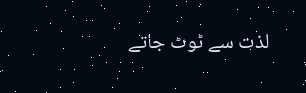لذت سے ٹوٹ جاتے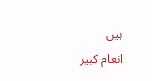ہیں
انعام کبیر